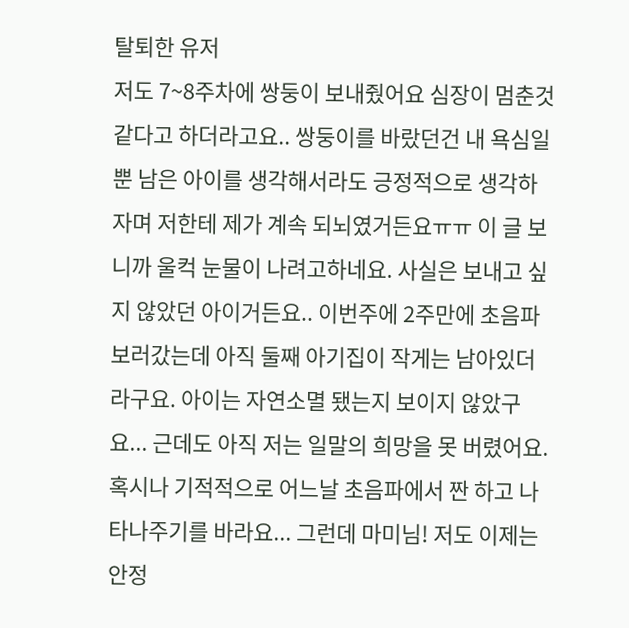탈퇴한 유저
저도 7~8주차에 쌍둥이 보내줬어요 심장이 멈춘것 같다고 하더라고요.. 쌍둥이를 바랐던건 내 욕심일 뿐 남은 아이를 생각해서라도 긍정적으로 생각하자며 저한테 제가 계속 되뇌였거든요ㅠㅠ 이 글 보니까 울컥 눈물이 나려고하네요. 사실은 보내고 싶지 않았던 아이거든요.. 이번주에 2주만에 초음파 보러갔는데 아직 둘째 아기집이 작게는 남아있더라구요. 아이는 자연소멸 됐는지 보이지 않았구요... 근데도 아직 저는 일말의 희망을 못 버렸어요. 혹시나 기적적으로 어느날 초음파에서 짠 하고 나타나주기를 바라요... 그런데 마미님! 저도 이제는 안정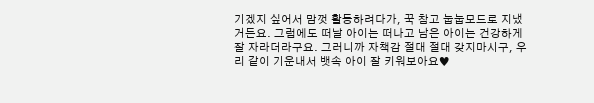기겠지 싶어서 맘껏 활동하려다가, 꾹 참고 눕눕모드로 지냈거든요. 그럼에도 떠날 아이는 떠나고 남은 아이는 건강하게 잘 자라더라구요. 그러니까 자책감 절대 절대 갖지마시구, 우리 같이 기운내서 뱃속 아이 잘 키워보아요♥